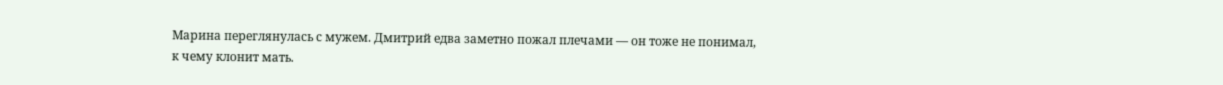Марина переглянулась с мужем. Дмитрий едва заметно пожал плечами — он тоже не понимал, к чему клонит мать.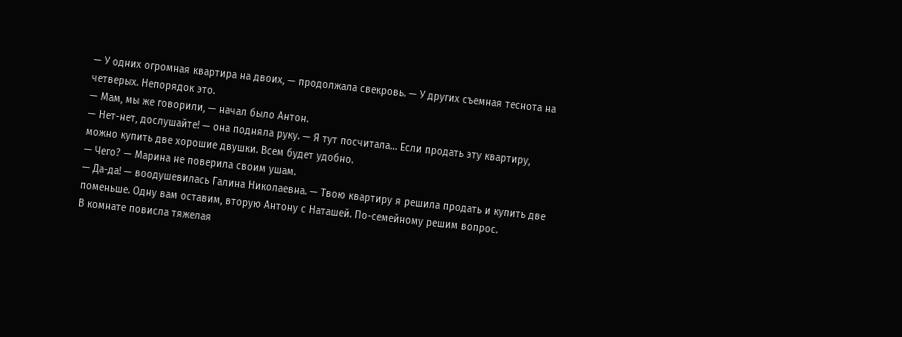— У одних огромная квартира на двоих, — продолжала свекровь. — У других съемная теснота на четверых. Непорядок это.
— Мам, мы же говорили, — начал было Антон.
— Нет-нет, дослушайте! — она подняла руку. — Я тут посчитала… Если продать эту квартиру, можно купить две хорошие двушки. Всем будет удобно.
— Чего? — Марина не поверила своим ушам.
— Да-да! — воодушевилась Галина Николаевна. — Твою квартиру я решила продать и купить две поменьше. Одну вам оставим, вторую Антону с Наташей. По-семейному решим вопрос.
В комнате повисла тяжелая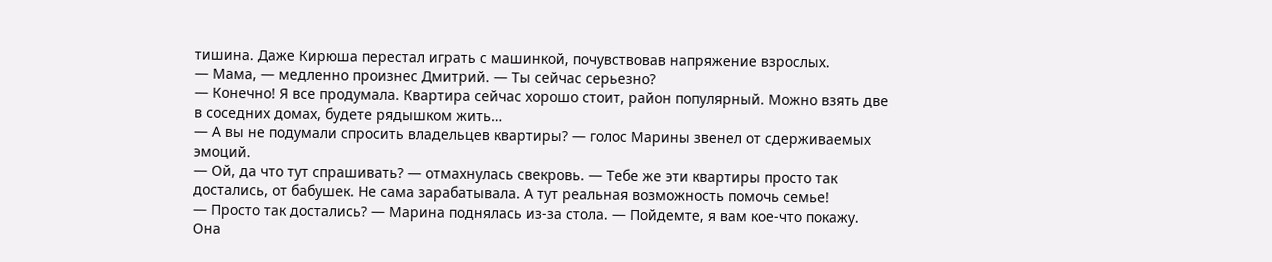тишина. Даже Кирюша перестал играть с машинкой, почувствовав напряжение взрослых.
— Мама, — медленно произнес Дмитрий. — Ты сейчас серьезно?
— Конечно! Я все продумала. Квартира сейчас хорошо стоит, район популярный. Можно взять две в соседних домах, будете рядышком жить…
— А вы не подумали спросить владельцев квартиры? — голос Марины звенел от сдерживаемых эмоций.
— Ой, да что тут спрашивать? — отмахнулась свекровь. — Тебе же эти квартиры просто так достались, от бабушек. Не сама зарабатывала. А тут реальная возможность помочь семье!
— Просто так достались? — Марина поднялась из-за стола. — Пойдемте, я вам кое-что покажу.
Она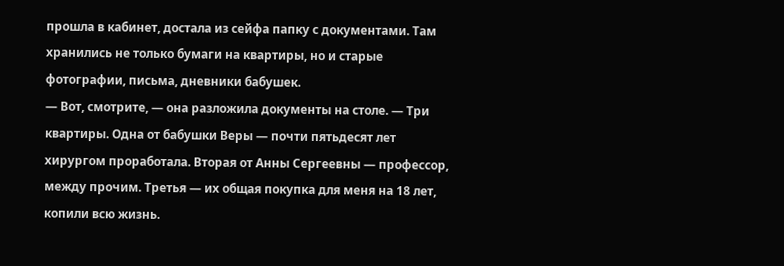прошла в кабинет, достала из сейфа папку с документами. Там хранились не только бумаги на квартиры, но и старые фотографии, письма, дневники бабушек.
— Вот, смотрите, — она разложила документы на столе. — Три квартиры. Одна от бабушки Веры — почти пятьдесят лет хирургом проработала. Вторая от Анны Сергеевны — профессор, между прочим. Третья — их общая покупка для меня на 18 лет, копили всю жизнь.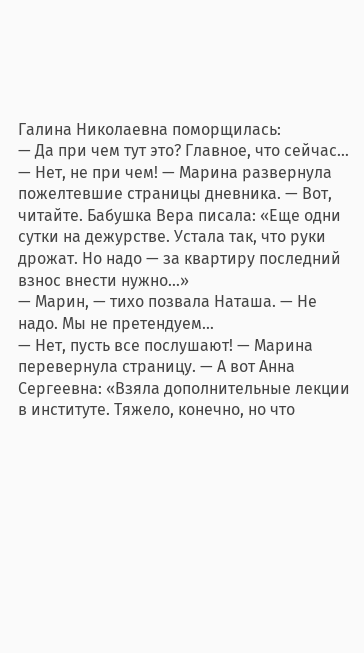Галина Николаевна поморщилась:
— Да при чем тут это? Главное, что сейчас…
— Нет, не при чем! — Марина развернула пожелтевшие страницы дневника. — Вот, читайте. Бабушка Вера писала: «Еще одни сутки на дежурстве. Устала так, что руки дрожат. Но надо — за квартиру последний взнос внести нужно…»
— Марин, — тихо позвала Наташа. — Не надо. Мы не претендуем…
— Нет, пусть все послушают! — Марина перевернула страницу. — А вот Анна Сергеевна: «Взяла дополнительные лекции в институте. Тяжело, конечно, но что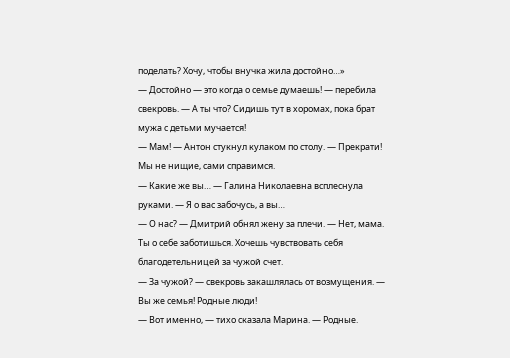поделать? Хочу, чтобы внучка жила достойно…»
— Достойно — это когда о семье думаешь! — перебила свекровь. — А ты что? Сидишь тут в хоромах, пока брат мужа с детьми мучается!
— Мам! — Антон стукнул кулаком по столу. — Прекрати! Мы не нищие, сами справимся.
— Какие же вы… — Галина Николаевна всплеснула руками. — Я о вас забочусь, а вы…
— О нас? — Дмитрий обнял жену за плечи. — Нет, мама. Ты о себе заботишься. Хочешь чувствовать себя благодетельницей за чужой счет.
— За чужой? — свекровь закашлялась от возмущения. — Вы же семья! Родные люди!
— Вот именно, — тихо сказала Марина. — Родные.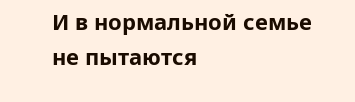И в нормальной семье не пытаются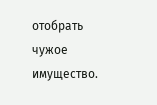отобрать чужое имущество.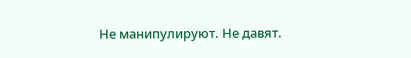Не манипулируют. Не давят.